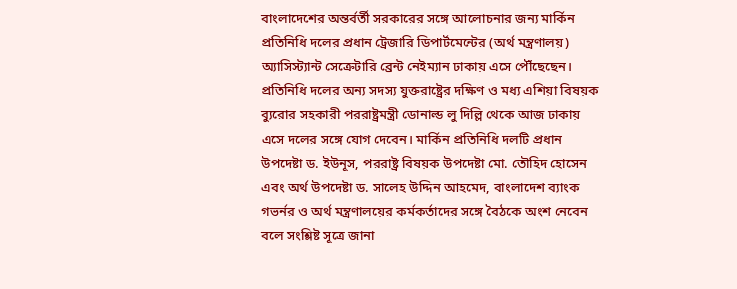বাংলাদেশের অন্তর্বর্তী সরকারের সঙ্গে আলোচনার জন্য মার্কিন প্রতিনিধি দলের প্রধান ট্রেজারি ডিপার্টমেন্টের (অর্থ মন্ত্রণালয়) অ্যাসিস্ট্যান্ট সেক্রেটারি ব্রেন্ট নেইম্যান ঢাকায় এসে পৌঁছেছেন। প্রতিনিধি দলের অন্য সদস্য যুক্তরাষ্ট্রের দক্ষিণ ও মধ্য এশিয়া বিষয়ক ব্যুরোর সহকারী পররাষ্ট্রমন্ত্রী ডোনাল্ড লু দিল্লি থেকে আজ ঢাকায় এসে দলের সঙ্গে যোগ দেবেন। মার্কিন প্রতিনিধি দলটি প্রধান উপদেষ্টা ড. ইউনূস, পররাষ্ট্র বিষয়ক উপদেষ্টা মো. তৌহিদ হোসেন এবং অর্থ উপদেষ্টা ড. সালেহ উদ্দিন আহমেদ, বাংলাদেশ ব্যাংক গভর্নর ও অর্থ মন্ত্রণালয়ের কর্মকর্তাদের সঙ্গে বৈঠকে অংশ নেবেন বলে সংশ্লিষ্ট সূত্রে জানা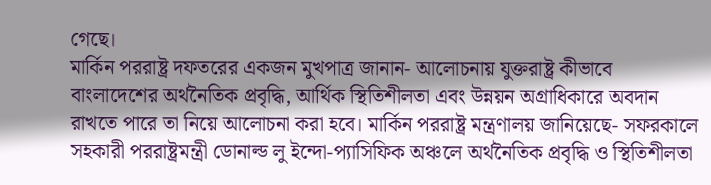গেছে।
মার্কিন পররাষ্ট্র দফতরের একজন মুখপাত্র জানান- আলোচনায় যুক্তরাষ্ট্র কীভাবে বাংলাদেশের অর্থনৈতিক প্রবৃদ্ধি, আর্থিক স্থিতিশীলতা এবং উন্নয়ন অগ্রাধিকারে অবদান রাখতে পারে তা নিয়ে আলোচনা করা হবে। মার্কিন পররাষ্ট্র মন্ত্রণালয় জানিয়েছে- সফরকালে সহকারী পররাষ্ট্রমন্ত্রী ডোনাল্ড লু ইন্দো-প্যাসিফিক অঞ্চলে অর্থনৈতিক প্রবৃদ্ধি ও স্থিতিশীলতা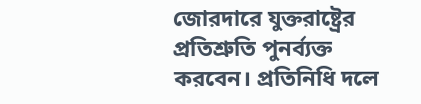জোরদারে যুক্তরাষ্ট্রের প্রতিশ্রুতি পুনর্ব্যক্ত করবেন। প্রতিনিধি দলে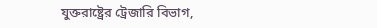যুক্তরাষ্ট্রের ট্রেজারি বিভাগ,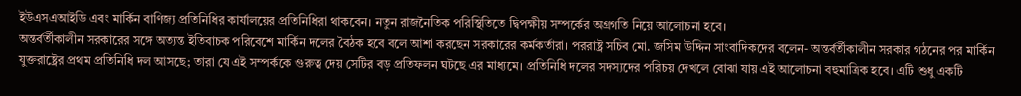ইউএসএআইডি এবং মার্কিন বাণিজ্য প্রতিনিধির কার্যালয়ের প্রতিনিধিরা থাকবেন। নতুন রাজনৈতিক পরিস্থিতিতে দ্বিপক্ষীয় সম্পর্কের অগ্রগতি নিয়ে আলোচনা হবে।
অন্তর্বর্তীকালীন সরকারের সঙ্গে অত্যন্ত ইতিবাচক পরিবেশে মার্কিন দলের বৈঠক হবে বলে আশা করছেন সরকারের কর্মকর্তারা। পররাষ্ট্র সচিব মো. জসিম উদ্দিন সাংবাদিকদের বলেন- অন্তর্বর্তীকালীন সরকার গঠনের পর মার্কিন যুক্তরাষ্ট্রের প্রথম প্রতিনিধি দল আসছে; তারা যে এই সম্পর্ককে গুরুত্ব দেয় সেটির বড় প্রতিফলন ঘটছে এর মাধ্যমে। প্রতিনিধি দলের সদস্যদের পরিচয় দেখলে বোঝা যায় এই আলোচনা বহুমাত্রিক হবে। এটি শুধু একটি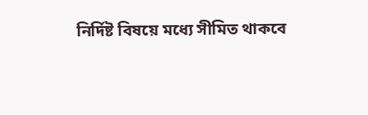নির্দিষ্ট বিষয়ে মধ্যে সীমিত থাকবে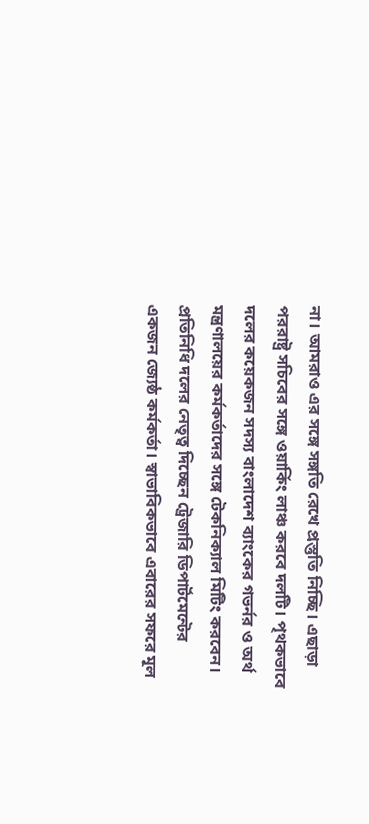না। আমরাও এর সঙ্গে সঙ্গতি রেখে প্রস্তুতি নিচ্ছি। এছাড়া পররাষ্ট্র সচিবের সঙ্গে ওয়ার্কিং লাঞ্চ করবে দলটি। পৃথকভাবে দলের কয়েকজন সদস্য বাংলাদেশ ব্যাংকের গভর্নর ও অর্থ মন্ত্রণালয়ের কর্মকর্তাদের সঙ্গে টেকনিক্যাল মিটিং করবেন।
প্রতিনিধি দলের নেতৃত্ব দিচ্ছেন ট্রেজারি ডিপার্টমেন্টের একজন জ্যেষ্ঠ কর্মকর্তা। স্বাভাবিকভাবে এবারের সফরে মূল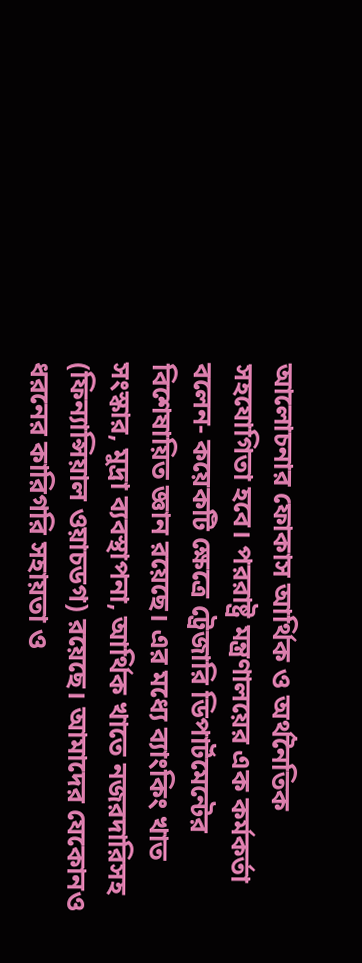আলোচনার ফোকাস আর্থিক ও অর্থনৈতিক সহযোগিতা হবে। পররাষ্ট্র মন্ত্রণালয়ের এক কর্মকর্তা বলেন- কয়েকটি ক্ষেত্রে ট্রেজারি ডিপার্টমেন্টের বিশেষায়িত জ্ঞান রয়েছে। এর মধ্যে ব্যাংকিং খাত সংস্কার, মুদ্রা ব্যবস্থাপনা, আর্থিক খাতে নজরদারিসহ (ফিন্যান্সিয়াল ওয়াচডগ) রয়েছে। আমাদের যেকোনও ধরনের কারিগরি সহায়তা ও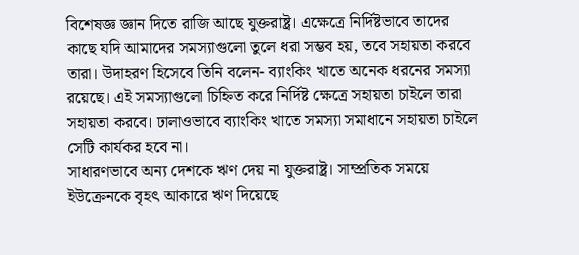বিশেষজ্ঞ জ্ঞান দিতে রাজি আছে যুক্তরাষ্ট্র। এক্ষেত্রে নির্দিষ্টভাবে তাদের কাছে যদি আমাদের সমস্যাগুলো তুলে ধরা সম্ভব হয়, তবে সহায়তা করবে তারা। উদাহরণ হিসেবে তিনি বলেন- ব্যাংকিং খাতে অনেক ধরনের সমস্যা রয়েছে। এই সমস্যাগুলো চিহ্নিত করে নির্দিষ্ট ক্ষেত্রে সহায়তা চাইলে তারা সহায়তা করবে। ঢালাওভাবে ব্যাংকিং খাতে সমস্যা সমাধানে সহায়তা চাইলে সেটি কার্যকর হবে না।
সাধারণভাবে অন্য দেশকে ঋণ দেয় না যুক্তরাষ্ট্র। সাম্প্রতিক সময়ে ইউক্রেনকে বৃহৎ আকারে ঋণ দিয়েছে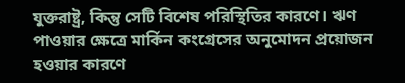যুক্তরাষ্ট্র, কিন্তু সেটি বিশেষ পরিস্থিতির কারণে। ঋণ পাওয়ার ক্ষেত্রে মার্কিন কংগ্রেসের অনুমোদন প্রয়োজন হওয়ার কারণে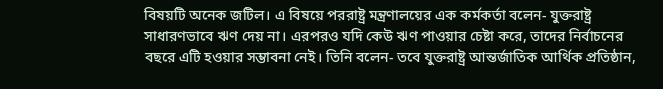বিষয়টি অনেক জটিল। এ বিষয়ে পররাষ্ট্র মন্ত্রণালয়ের এক কর্মকর্তা বলেন- যুক্তরাষ্ট্র সাধারণভাবে ঋণ দেয় না। এরপরও যদি কেউ ঋণ পাওয়ার চেষ্টা করে, তাদের নির্বাচনের বছরে এটি হওয়ার সম্ভাবনা নেই। তিনি বলেন- তবে যুক্তরাষ্ট্র আন্তর্জাতিক আর্থিক প্রতিষ্ঠান,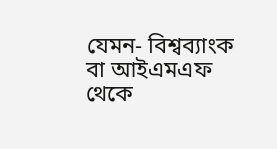যেমন- বিশ্বব্যাংক বা আইএমএফ থেকে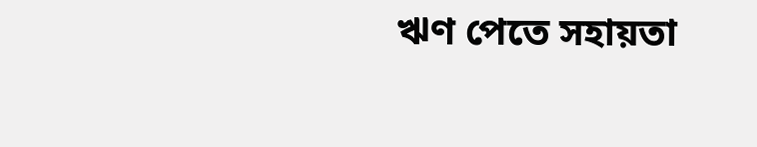ঋণ পেতে সহায়তা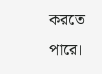করতে পারে।